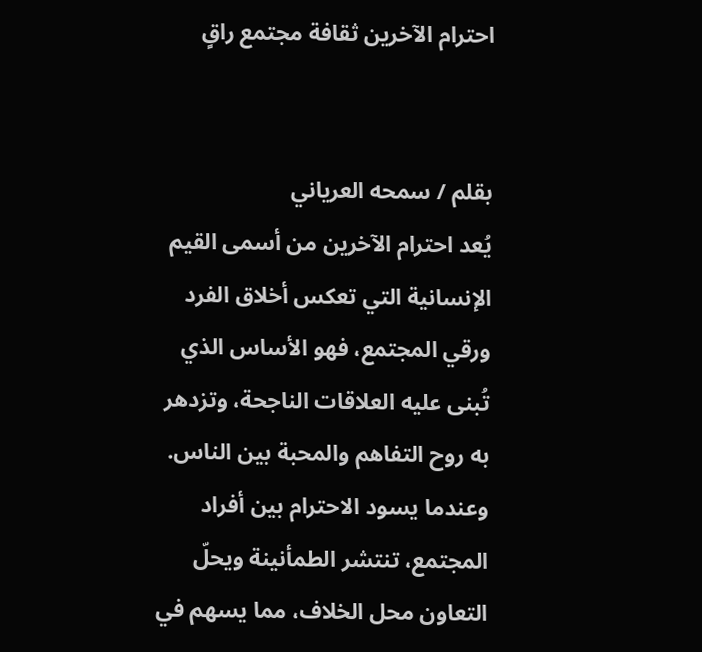احترام الآخرين ثقافة مجتمع راقٍ


بقلم / سمحه العرياني
يُعد احترام الآخرين من أسمى القيم الإنسانية التي تعكس أخلاق الفرد ورقي المجتمع، فهو الأساس الذي تُبنى عليه العلاقات الناجحة، وتزدهر به روح التفاهم والمحبة بين الناس. وعندما يسود الاحترام بين أفراد المجتمع، تنتشر الطمأنينة ويحلّ التعاون محل الخلاف، مما يسهم في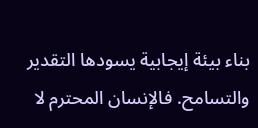بناء بيئة إيجابية يسودها التقدير والتسامح. فالإنسان المحترم لا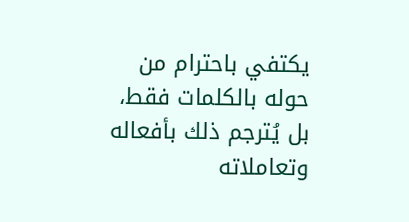يكتفي باحترام من حوله بالكلمات فقط، بل يُترجم ذلك بأفعاله وتعاملاته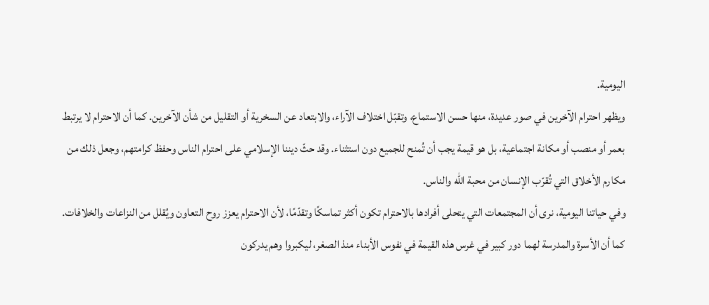اليومية.
ويظهر احترام الآخرين في صور عديدة، منها حسن الاستماع، وتقبّل اختلاف الآراء، والابتعاد عن السخرية أو التقليل من شأن الآخرين. كما أن الاحترام لا يرتبط بعمر أو منصب أو مكانة اجتماعية، بل هو قيمة يجب أن تُمنح للجميع دون استثناء. وقد حثّ ديننا الإسلامي على احترام الناس وحفظ كرامتهم، وجعل ذلك من مكارم الأخلاق التي تُقرّب الإنسان من محبة الله والناس.
وفي حياتنا اليومية، نرى أن المجتمعات التي يتحلى أفرادها بالاحترام تكون أكثر تماسكًا وتقدّمًا، لأن الاحترام يعزز روح التعاون ويُقلل من النزاعات والخلافات. كما أن الأسرة والمدرسة لهما دور كبير في غرس هذه القيمة في نفوس الأبناء منذ الصغر، ليكبروا وهم يدركون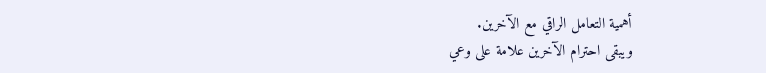أهمية التعامل الراقي مع الآخرين.
ويبقى احترام الآخرين علامة على وعي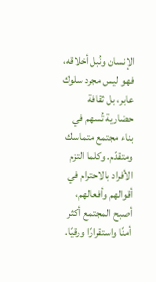الإنسان ونُبل أخلاقه، فهو ليس مجرد سلوك عابر، بل ثقافة حضارية تُسهم في بناء مجتمع متماسك ومتقدّم. وكلما التزم الأفراد بالاحترام في أقوالهم وأفعالهم، أصبح المجتمع أكثر أمنًا واستقرارًا ورقيًا.